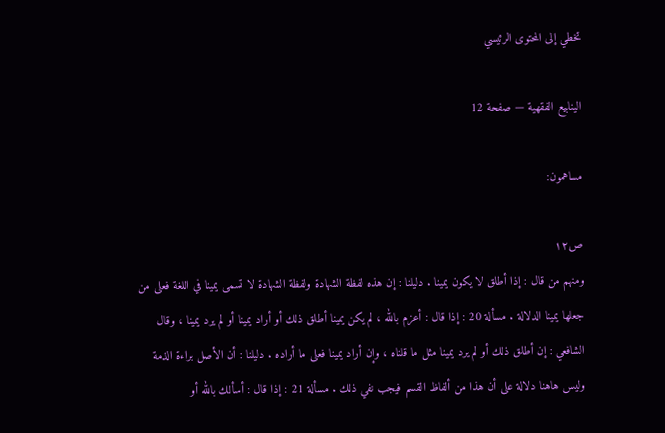تخطي إلى المحتوى الرئيسي

الينابيع الفقهية — صفحة 12

مساهمون:

ص١٢
ومنهم من قال : إذا أطلق لا يكون يمينا . دليلنا : إن هذه لفظة الشهادة ولفظة الشهادة لا تسمى يمينا في اللغة فعلى من جعلها يمينا الدلالة . مسألة 20 : إذا قال : أعزم بالله ، لم يكن يمينا أطلق ذلك أو أراد يمينا أو لم يرد يمينا ، وقال الشافعي : إن أطلق ذلك أو لم يرد يمينا مثل ما قلناه ، وإن أراد يمينا فعلى ما أراده . دليلنا : أن الأصل براءة الذمة وليس هاهنا دلالة على أن هذا من ألفاظ القسم فيجب نفي ذلك . مسألة 21 : إذا قال : أسألك بالله أو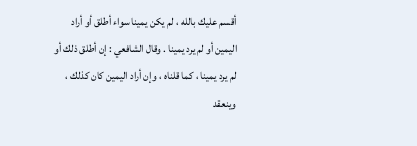أقسم عليك بالله ، لم يكن يمينا سواء أطلق أو أراد اليمين أو لم يرد يمينا . وقال الشافعي : إن أطلق ذلك أو لم يرد يمينا ، كما قلناه ، وإن أراد اليمين كان كذلك ، وينعقد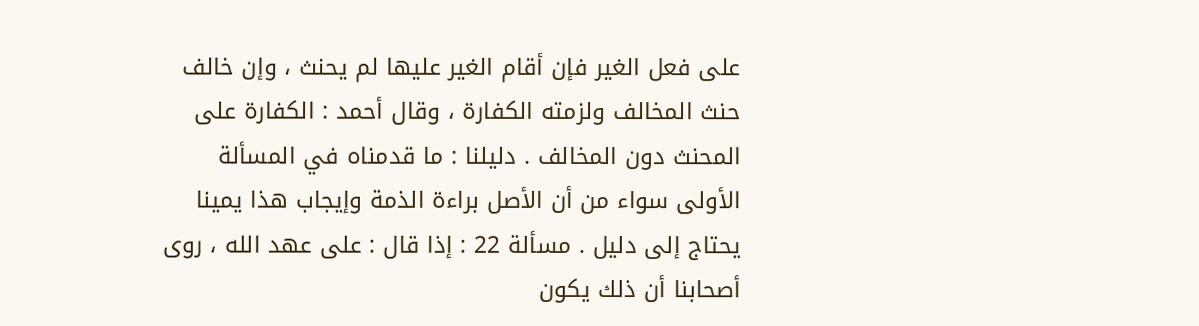على فعل الغير فإن أقام الغير عليها لم يحنث ، وإن خالف حنث المخالف ولزمته الكفارة ، وقال أحمد : الكفارة على المحنث دون المخالف . دليلنا : ما قدمناه في المسألة الأولى سواء من أن الأصل براءة الذمة وإيجاب هذا يمينا يحتاج إلى دليل . مسألة 22 : إذا قال : على عهد الله ، روى أصحابنا أن ذلك يكون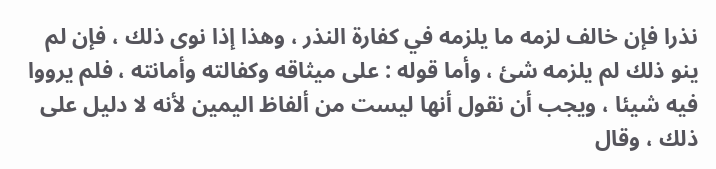نذرا فإن خالف لزمه ما يلزمه في كفارة النذر ، وهذا إذا نوى ذلك ، فإن لم ينو ذلك لم يلزمه شئ ، وأما قوله : على ميثاقه وكفالته وأمانته ، فلم يرووا فيه شيئا ، ويجب أن نقول أنها ليست من ألفاظ اليمين لأنه لا دليل على ذلك ، وقال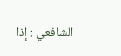الشافعي : إذا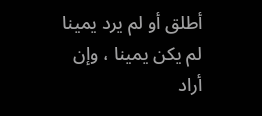أطلق أو لم يرد يمينا لم يكن يمينا ، وإن أراد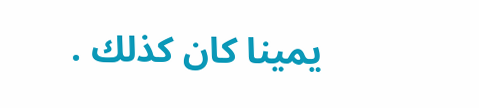يمينا كان كذلك .